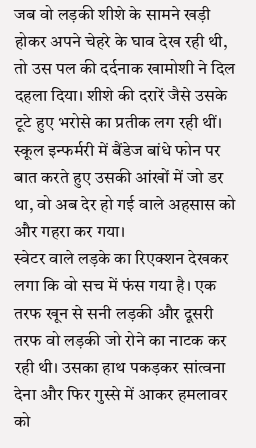जब वो लड़की शीशे के सामने खड़ी होकर अपने चेहरे के घाव देख रही थी, तो उस पल की दर्दनाक खामोशी ने दिल दहला दिया। शीशे की दरारें जैसे उसके टूटे हुए भरोसे का प्रतीक लग रही थीं। स्कूल इन्फर्मरी में बैंडेज बांधे फोन पर बात करते हुए उसकी आंखों में जो डर था, वो अब देर हो गई वाले अहसास को और गहरा कर गया।
स्वेटर वाले लड़के का रिएक्शन देखकर लगा कि वो सच में फंस गया है। एक तरफ खून से सनी लड़की और दूसरी तरफ वो लड़की जो रोने का नाटक कर रही थी। उसका हाथ पकड़कर सांत्वना देना और फिर गुस्से में आकर हमलावर को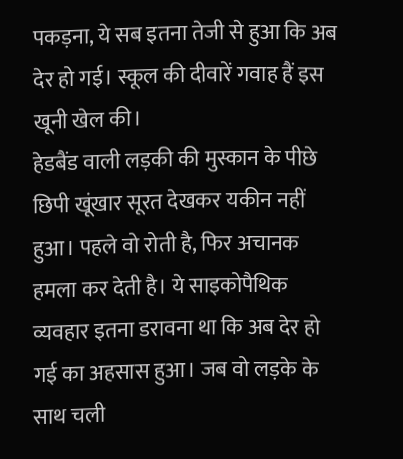पकड़ना, ये सब इतना तेजी से हुआ कि अब देर हो गई। स्कूल की दीवारें गवाह हैं इस खूनी खेल की।
हेडबैंड वाली लड़की की मुस्कान के पीछे छिपी खूंखार सूरत देखकर यकीन नहीं हुआ। पहले वो रोती है, फिर अचानक हमला कर देती है। ये साइकोपैथिक व्यवहार इतना डरावना था कि अब देर हो गई का अहसास हुआ। जब वो लड़के के साथ चली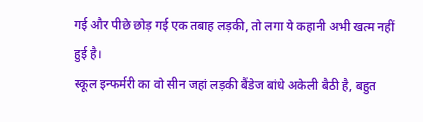गई और पीछे छोड़ गई एक तबाह लड़की, तो लगा ये कहानी अभी खत्म नहीं हुई है।
स्कूल इन्फर्मरी का वो सीन जहां लड़की बैंडेज बांधे अकेली बैठी है, बहुत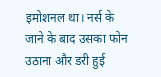इमोशनल था। नर्स के जाने के बाद उसका फोन उठाना और डरी हुई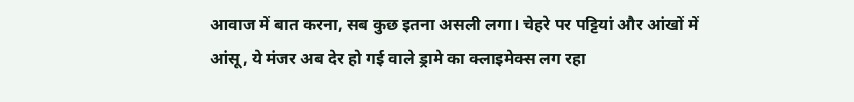आवाज में बात करना, सब कुछ इतना असली लगा। चेहरे पर पट्टियां और आंखों में आंसू, ये मंजर अब देर हो गई वाले ड्रामे का क्लाइमेक्स लग रहा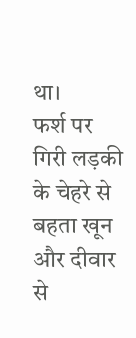था।
फर्श पर गिरी लड़की के चेहरे से बहता खून और दीवार से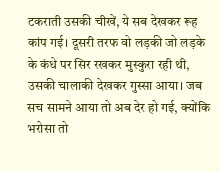टकराती उसकी चीखें, ये सब देखकर रूह कांप गई। दूसरी तरफ वो लड़की जो लड़के के कंधे पर सिर रखकर मुस्कुरा रही थी, उसकी चालाकी देखकर गुस्सा आया। जब सच सामने आया तो अब देर हो गई, क्योंकि भरोसा तो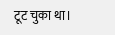टूट चुका था।